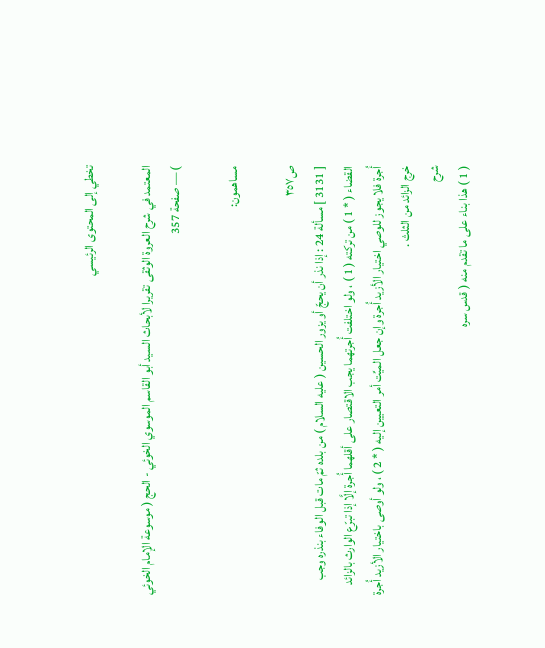تخطي إلى المحتوى الرئيسي

المعتمد في شرح العروة الوثقى تقريرا لأبحاث السيد أبو القاسم الموسوي الخوئي - الحج ( موسوعة الإمام الخوئي ) — صفحة 357

مساهمون:

ص٣٥٧
[ 3131 ] مسألة 24 : إذا نذر أن يحجّ أو يزور الحسين ( عليه السلام ) من بلده ثمّ مات قبل الوفاء بنذره وجب القضاء ( * 1 ) من تركته ( 1 ) ، ولو اختلفت أُجرتهما يجب الاقتصار على أقلهما أُجرة إلَّا إذا تبرّع الوارث بالزائد أُجرة فلا يجوز للوصي اختيار الأزيد أُجرة وإن جعل الميِّت أمر التعيين إليه ( * 2 ) ، ولو أوصى باختيار الأزيد أُجرة خرج الزائد من الثلث .
شرح
( 1 ) هذا بناء على ما تقدم منه ( قدس سره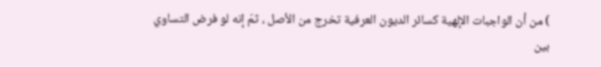) من أن الواجبات الإلهية كسائر الديون العرفية تخرج من الأصل ، ثمّ إنه لو فرض التساوي بين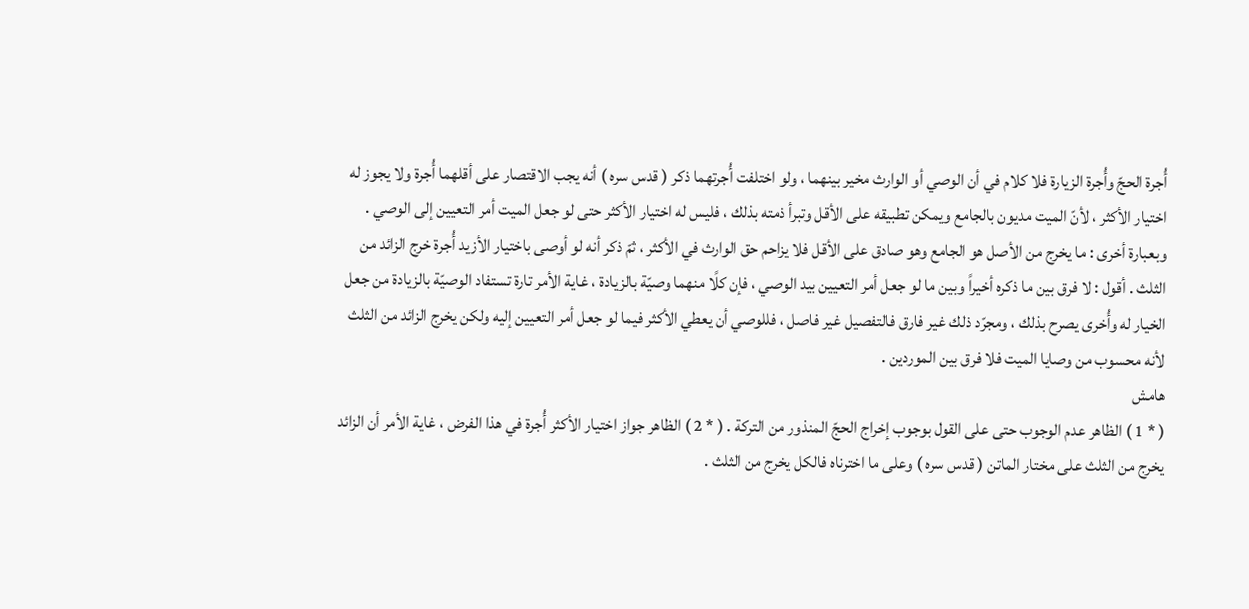أُجرة الحجّ وأُجرة الزيارة فلا كلام في أن الوصي أو الوارث مخير بينهما ، ولو اختلفت أُجرتهما ذكر ( قدس سره ) أنه يجب الاقتصار على أقلهما أُجرة ولا يجوز له اختيار الأكثر ، لأنّ الميت مديون بالجامع ويمكن تطبيقه على الأقل وتبرأ ذمته بذلك ، فليس له اختيار الأكثر حتى لو جعل الميت أمر التعيين إلى الوصي . وبعبارة أخرى : ما يخرج من الأصل هو الجامع وهو صادق على الأقل فلا يزاحم حق الوارث في الأكثر ، ثمّ ذكر أنه لو أوصى باختيار الأزيد أُجرة خرج الزائد من الثلث . أقول : لا فرق بين ما ذكره أخيراً وبين ما لو جعل أمر التعيين بيد الوصي ، فإن كلًا منهما وصيّة بالزيادة ، غاية الأمر تارة تستفاد الوصيّة بالزيادة من جعل الخيار له وأُخرى يصرح بذلك ، ومجرّد ذلك غير فارق فالتفصيل غير فاصل ، فللوصي أن يعطي الأكثر فيما لو جعل أمر التعيين إليه ولكن يخرج الزائد من الثلث لأنه محسوب من وصايا الميت فلا فرق بين الموردين .
هامش
( * 1 ) الظاهر عدم الوجوب حتى على القول بوجوب إخراج الحجّ المنذور من التركة . ( * 2 ) الظاهر جواز اختيار الأكثر أُجرة في هذا الفرض ، غاية الأمر أن الزائد يخرج من الثلث على مختار الماتن ( قدس سره ) وعلى ما اخترناه فالكل يخرج من الثلث .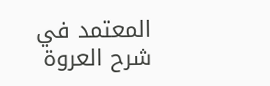المعتمد في شرح العروة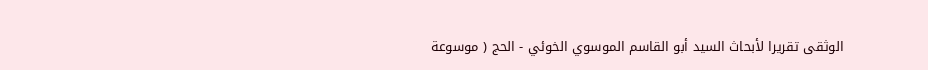الوثقى تقريرا لأبحاث السيد أبو القاسم الموسوي الخوئي - الحج ( موسوعة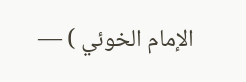الإمام الخوئي ) —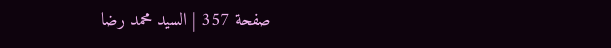صفحة 357 | السيد محمد رضا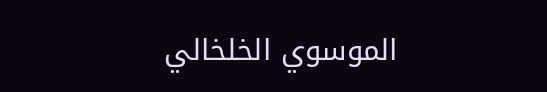الموسوي الخلخالي